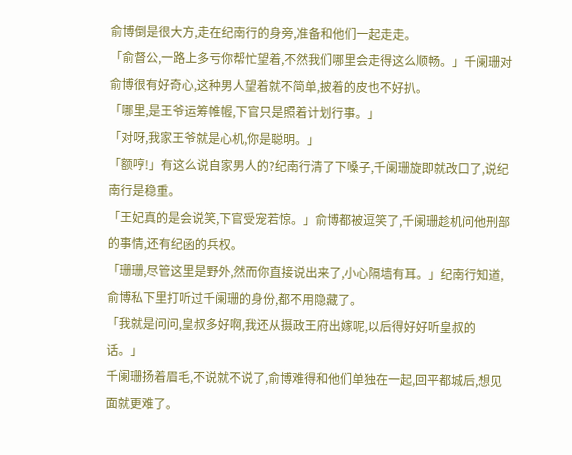俞博倒是很大方,走在纪南行的身旁,准备和他们一起走走。
「俞督公,一路上多亏你帮忙望着,不然我们哪里会走得这么顺畅。」千阑珊对俞博很有好奇心,这种男人望着就不简单,披着的皮也不好扒。
「哪里,是王爷运筹帷幄,下官只是照着计划行事。」
「对呀,我家王爷就是心机,你是聪明。」
「额哼!」有这么说自家男人的?纪南行清了下嗓子,千阑珊旋即就改口了,说纪南行是稳重。
「王妃真的是会说笑,下官受宠若惊。」俞博都被逗笑了,千阑珊趁机问他刑部的事情,还有纪函的兵权。
「珊珊,尽管这里是野外,然而你直接说出来了,小心隔墙有耳。」纪南行知道,俞博私下里打听过千阑珊的身份,都不用隐藏了。
「我就是问问,皇叔多好啊,我还从摄政王府出嫁呢,以后得好好听皇叔的话。」
千阑珊扬着眉毛,不说就不说了,俞博难得和他们单独在一起,回平都城后,想见面就更难了。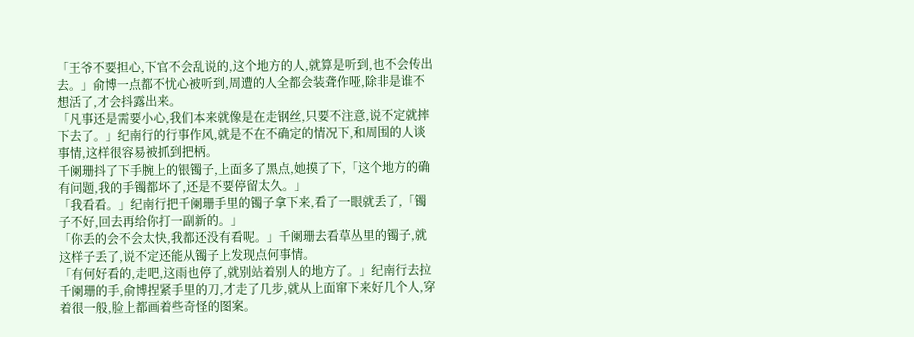「王爷不要担心,下官不会乱说的,这个地方的人,就算是听到,也不会传出去。」俞博一点都不忧心被听到,周遭的人全都会装聋作哑,除非是谁不想活了,才会抖露出来。
「凡事还是需要小心,我们本来就像是在走钢丝,只要不注意,说不定就摔下去了。」纪南行的行事作风,就是不在不确定的情况下,和周围的人谈事情,这样很容易被抓到把柄。
千阑珊抖了下手腕上的银镯子,上面多了黑点,她摸了下,「这个地方的确有问题,我的手镯都坏了,还是不要停留太久。」
「我看看。」纪南行把千阑珊手里的镯子拿下来,看了一眼就丢了,「镯子不好,回去再给你打一副新的。」
「你丢的会不会太快,我都还没有看呢。」千阑珊去看草丛里的镯子,就这样子丢了,说不定还能从镯子上发现点何事情。
「有何好看的,走吧,这雨也停了,就别站着别人的地方了。」纪南行去拉千阑珊的手,俞博捏紧手里的刀,才走了几步,就从上面窜下来好几个人,穿着很一般,脸上都画着些奇怪的图案。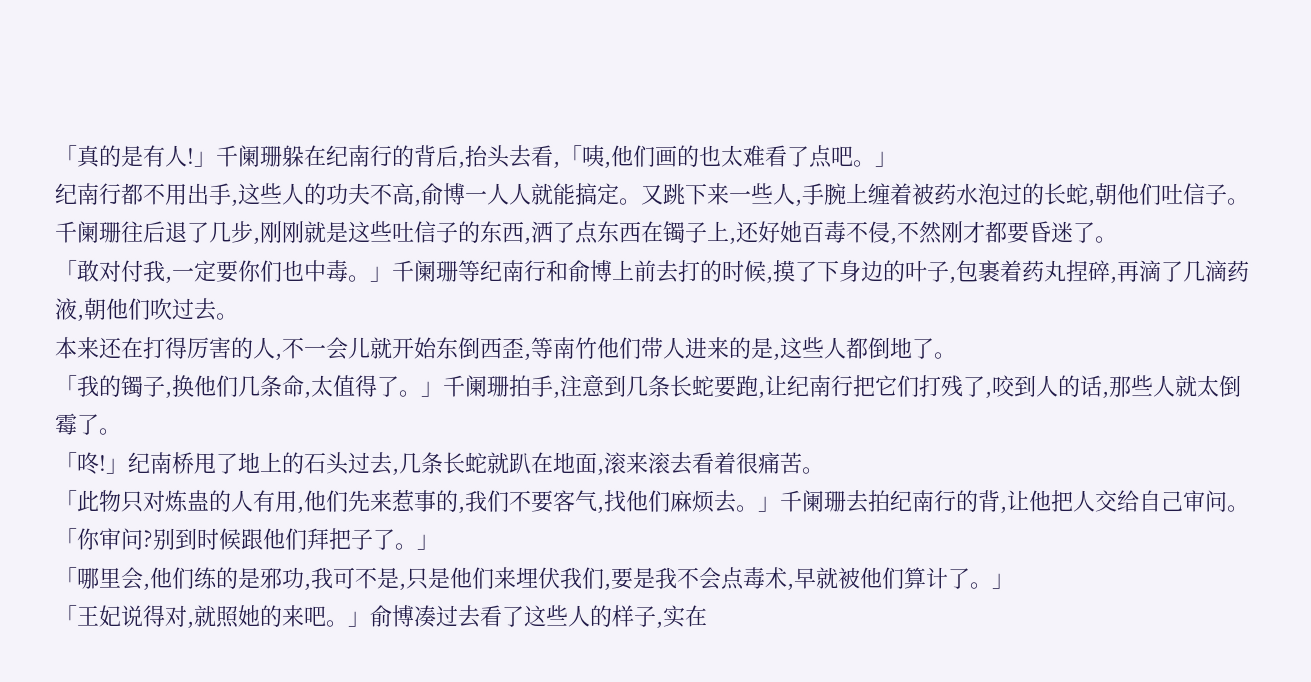「真的是有人!」千阑珊躲在纪南行的背后,抬头去看,「咦,他们画的也太难看了点吧。」
纪南行都不用出手,这些人的功夫不高,俞博一人人就能搞定。又跳下来一些人,手腕上缠着被药水泡过的长蛇,朝他们吐信子。
千阑珊往后退了几步,刚刚就是这些吐信子的东西,洒了点东西在镯子上,还好她百毒不侵,不然刚才都要昏迷了。
「敢对付我,一定要你们也中毒。」千阑珊等纪南行和俞博上前去打的时候,摸了下身边的叶子,包裹着药丸捏碎,再滴了几滴药液,朝他们吹过去。
本来还在打得厉害的人,不一会儿就开始东倒西歪,等南竹他们带人进来的是,这些人都倒地了。
「我的镯子,换他们几条命,太值得了。」千阑珊拍手,注意到几条长蛇要跑,让纪南行把它们打残了,咬到人的话,那些人就太倒霉了。
「咚!」纪南桥甩了地上的石头过去,几条长蛇就趴在地面,滚来滚去看着很痛苦。
「此物只对炼蛊的人有用,他们先来惹事的,我们不要客气,找他们麻烦去。」千阑珊去拍纪南行的背,让他把人交给自己审问。
「你审问?别到时候跟他们拜把子了。」
「哪里会,他们练的是邪功,我可不是,只是他们来埋伏我们,要是我不会点毒术,早就被他们算计了。」
「王妃说得对,就照她的来吧。」俞博凑过去看了这些人的样子,实在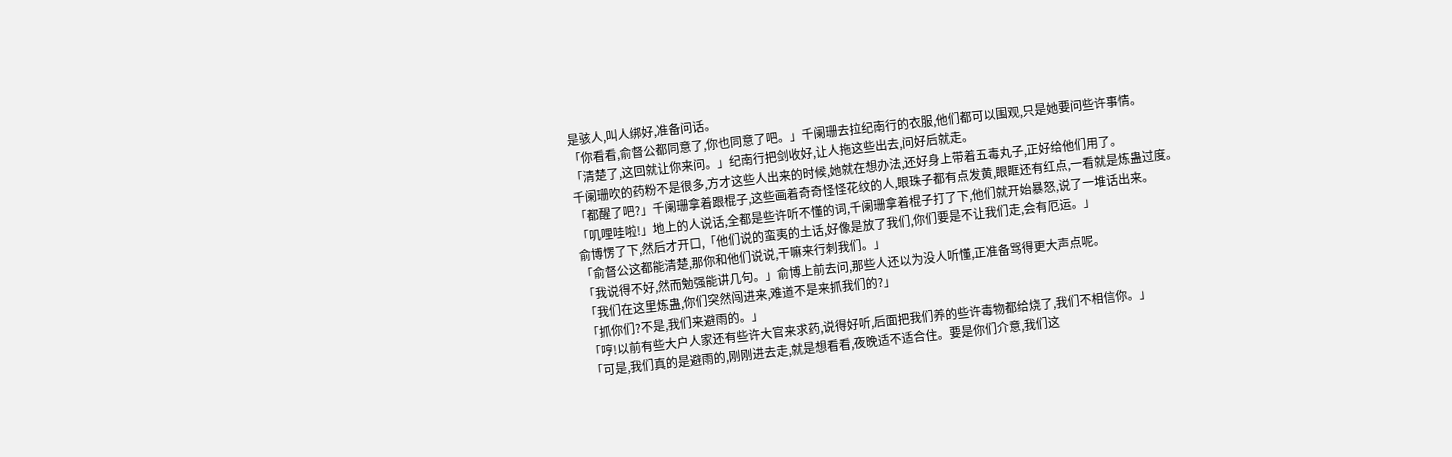是骇人,叫人绑好,准备问话。
「你看看,俞督公都同意了,你也同意了吧。」千阑珊去拉纪南行的衣服,他们都可以围观,只是她要问些许事情。
「清楚了,这回就让你来问。」纪南行把剑收好,让人拖这些出去,问好后就走。
千阑珊吹的药粉不是很多,方才这些人出来的时候,她就在想办法,还好身上带着五毒丸子,正好给他们用了。
「都醒了吧?」千阑珊拿着跟棍子,这些画着奇奇怪怪花纹的人,眼珠子都有点发黄,眼眶还有红点,一看就是炼蛊过度。
「叽哩哇啦!」地上的人说话,全都是些许听不懂的词,千阑珊拿着棍子打了下,他们就开始暴怒,说了一堆话出来。
俞博愣了下,然后才开口,「他们说的蛮夷的土话,好像是放了我们,你们要是不让我们走,会有厄运。」
「俞督公这都能清楚,那你和他们说说,干嘛来行刺我们。」
「我说得不好,然而勉强能讲几句。」俞博上前去问,那些人还以为没人听懂,正准备骂得更大声点呢。
「我们在这里炼蛊,你们突然闯进来,难道不是来抓我们的?」
「抓你们?不是,我们来避雨的。」
「哼!以前有些大户人家还有些许大官来求药,说得好听,后面把我们养的些许毒物都给烧了,我们不相信你。」
「可是,我们真的是避雨的,刚刚进去走,就是想看看,夜晚适不适合住。要是你们介意,我们这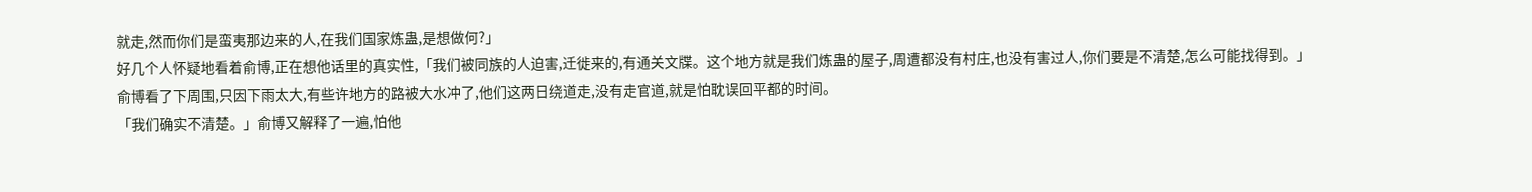就走,然而你们是蛮夷那边来的人,在我们国家炼蛊,是想做何?」
好几个人怀疑地看着俞博,正在想他话里的真实性,「我们被同族的人迫害,迁徙来的,有通关文牒。这个地方就是我们炼蛊的屋子,周遭都没有村庄,也没有害过人,你们要是不清楚,怎么可能找得到。」
俞博看了下周围,只因下雨太大,有些许地方的路被大水冲了,他们这两日绕道走,没有走官道,就是怕耽误回平都的时间。
「我们确实不清楚。」俞博又解释了一遍,怕他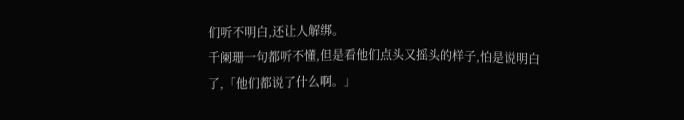们听不明白,还让人解绑。
千阑珊一句都听不懂,但是看他们点头又摇头的样子,怕是说明白了,「他们都说了什么啊。」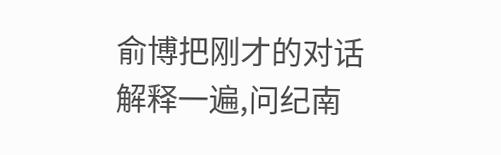俞博把刚才的对话解释一遍,问纪南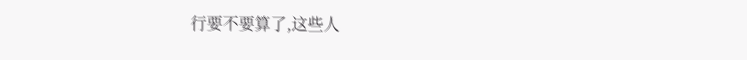行要不要算了,这些人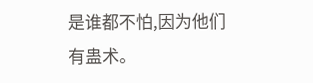是谁都不怕,因为他们有蛊术。